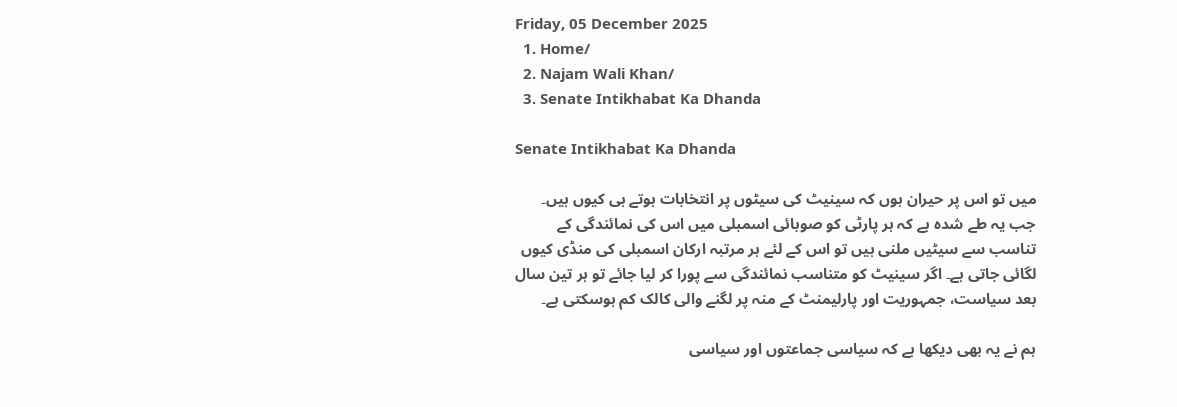Friday, 05 December 2025
  1. Home/
  2. Najam Wali Khan/
  3. Senate Intikhabat Ka Dhanda

Senate Intikhabat Ka Dhanda

میں تو اس پر حیران ہوں کہ سینیٹ کی سیٹوں پر انتخابات ہوتے ہی کیوں ہیں۔ جب یہ طے شدہ ہے کہ ہر پارٹی کو صوبائی اسمبلی میں اس کی نمائندگی کے تناسب سے سیٹیں ملنی ہیں تو اس کے لئے ہر مرتبہ ارکان اسمبلی کی منڈی کیوں لگائی جاتی ہے۔ اگر سینیٹ کو متناسب نمائندگی سے پورا کر لیا جائے تو ہر تین سال بعد سیاست، جمہوریت اور پارلیمنٹ کے منہ پر لگنے والی کالک کم ہوسکتی ہے۔

ہم نے یہ بھی دیکھا ہے کہ سیاسی جماعتوں اور سیاسی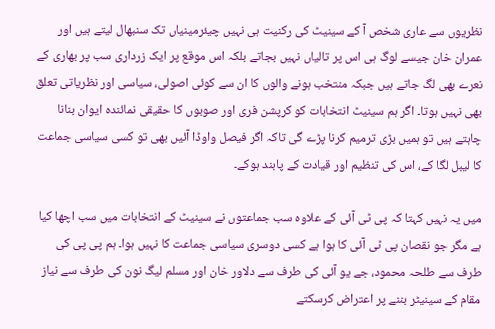نظریوں سے عاری شخص آ کے سینیٹ کی رکنیت ہی نہیں چیئرمینیاں تک سنبھال لیتے ہیں اور عمران خان جیسے لوگ ہی اس پر تالیاں نہیں بجاتے بلکہ اس موقع پر ایک زرداری سب پر بھاری کے نعرے بھی لگ جاتے ہیں جبکہ منتخب ہونے والوں کا ان سے کوئی اصولی، سیاسی اور نظریاتی تعلق بھی نہیں ہوتا۔ اگر ہم سینیٹ انتخابات کو کرپشن فری اور صوبوں کا حقیقی نمائندہ ایوان بنانا چاہتے ہیں تو ہمیں بڑی ترمیم کرنا پڑے گی تاکہ اگر فیصل واوڈا آئیں بھی تو کسی سیاسی جماعت کا لیبل لگا کے، اس کی تنظیم اور قیادت کے پابند ہوکے۔

میں یہ نہیں کہتا کہ پی ٹی آئی کے علاوہ سب جماعتوں نے سینیٹ کے انتخابات میں سب اچھا کیا ہے مگر جو نقصان پی ٹی آئی کا ہوا ہے کسی دوسری سیاسی جماعت کا نہیں ہوا۔ ہم پی پی کی طرف سے طلحہ محمود، جے یو آئی کی طرف سے دلاور خان اور مسلم لیگ نون کی طرف سے نیاز مقام کے سینیٹر بننے پر اعتراض کرسکتے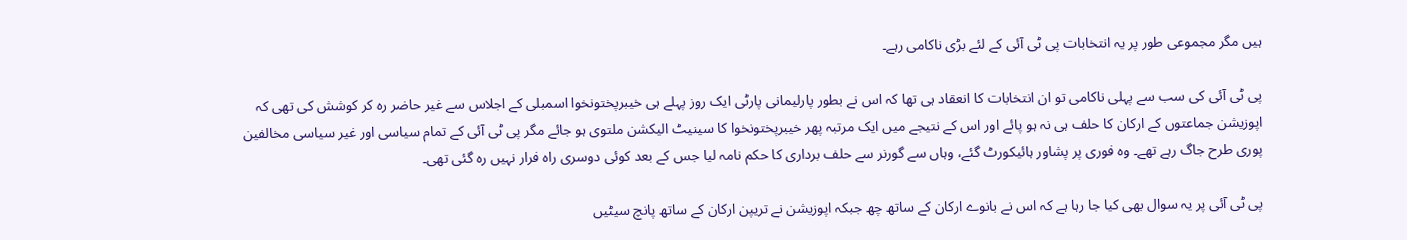ہیں مگر مجموعی طور پر یہ انتخابات پی ٹی آئی کے لئے بڑی ناکامی رہے۔

پی ٹی آئی کی سب سے پہلی ناکامی تو ان انتخابات کا انعقاد ہی تھا کہ اس نے بطور پارلیمانی پارٹی ایک روز پہلے ہی خیبرپختونخوا اسمبلی کے اجلاس سے غیر حاضر رہ کر کوشش کی تھی کہ اپوزیشن جماعتوں کے ارکان کا حلف ہی نہ ہو پائے اور اس کے نتیجے میں ایک مرتبہ پھر خیبرپختونخوا کا سینیٹ الیکشن ملتوی ہو جائے مگر پی ٹی آئی کے تمام سیاسی اور غیر سیاسی مخالفین پوری طرح جاگ رہے تھے۔ وہ فوری پر پشاور ہائیکورٹ گئے، وہاں سے گورنر سے حلف برداری کا حکم نامہ لیا جس کے بعد کوئی دوسری راہ فرار نہیں رہ گئی تھی۔

پی ٹی آئی پر یہ سوال بھی کیا جا رہا ہے کہ اس نے بانوے ارکان کے ساتھ چھ جبکہ اپوزیشن نے تریپن ارکان کے ساتھ پانچ سیٹیں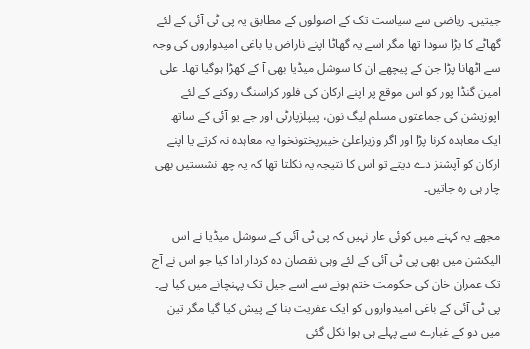جیتیں۔ ریاضی سے سیاست تک کے اصولوں کے مطابق یہ پی ٹی آئی کے لئے گھاٹے کا بڑا سودا تھا مگر اسے یہ گھاٹا اپنے ناراض یا باغی امیدواروں کی وجہ سے اٹھانا پڑا جن کے پیچھے ان کا سوشل میڈیا بھی آ کے کھڑا ہوگیا تھا۔ علی امین گنڈا پور کو اس موقع پر اپنے ارکان کی فلور کراسنگ روکنے کے لئے اپوزیشن کی جماعتوں مسلم لیگ نون، پیپلزپارٹی اور جے یو آئی کے ساتھ ایک معاہدہ کرنا پڑا اور اگر وزیراعلیٰ خیبرپختونخوا یہ معاہدہ نہ کرتے یا اپنے ارکان کو آپشنز دے دیتے تو اس کا نتیجہ یہ نکلتا تھا کہ یہ چھ نشستیں بھی چار ہی رہ جاتیں۔

مجھے یہ کہنے میں کوئی عار نہیں کہ پی ٹی آئی کے سوشل میڈیا نے اس الیکشن میں بھی پی ٹی آئی کے لئے وہی نقصان دہ کردار ادا کیا جو اس نے آج تک عمران خان کی حکومت ختم ہونے سے اسے جیل تک پہنچانے میں کیا ہے۔ پی ٹی آئی کے باغی امیدواروں کو ایک عفریت بنا کے پیش کیا گیا مگر تین میں دو کے غبارے سے پہلے ہی ہوا نکل گئی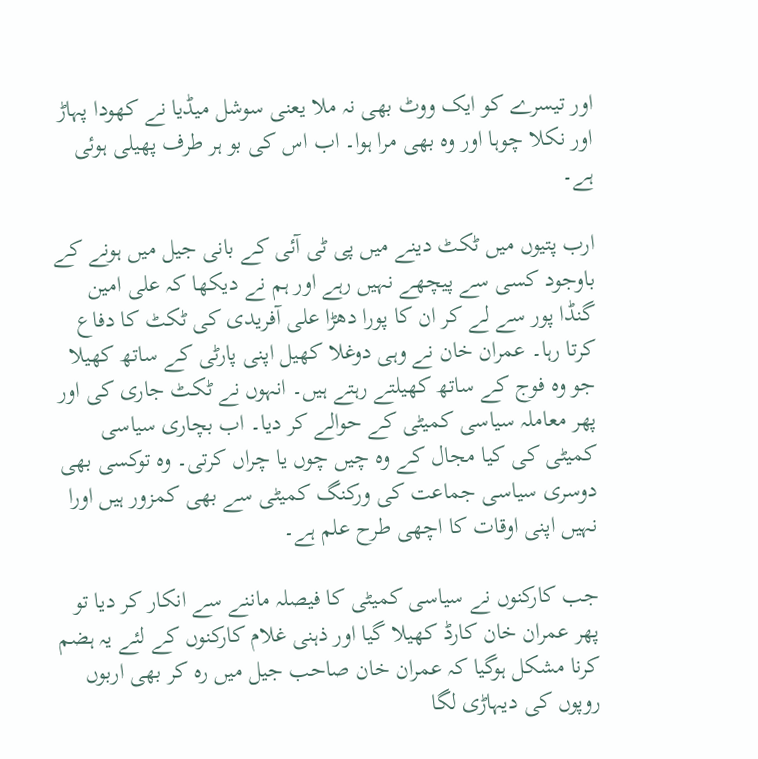اور تیسرے کو ایک ووٹ بھی نہ ملا یعنی سوشل میڈیا نے کھودا پہاڑ اور نکلا چوہا اور وہ بھی مرا ہوا۔ اب اس کی بو ہر طرف پھیلی ہوئی ہے۔

ارب پتیوں میں ٹکٹ دینے میں پی ٹی آئی کے بانی جیل میں ہونے کے باوجود کسی سے پیچھے نہیں رہے اور ہم نے دیکھا کہ علی امین گنڈا پور سے لے کر ان کا پورا دھڑا علی آفریدی کی ٹکٹ کا دفاع کرتا رہا۔ عمران خان نے وہی دوغلا کھیل اپنی پارٹی کے ساتھ کھیلا جو وہ فوج کے ساتھ کھیلتے رہتے ہیں۔ انہوں نے ٹکٹ جاری کی اور پھر معاملہ سیاسی کمیٹی کے حوالے کر دیا۔ اب بچاری سیاسی کمیٹی کی کیا مجال کے وہ چیں چوں یا چراں کرتی۔ وہ توکسی بھی دوسری سیاسی جماعت کی ورکنگ کمیٹی سے بھی کمزور ہیں اورا نہیں اپنی اوقات کا اچھی طرح علم ہے۔

جب کارکنوں نے سیاسی کمیٹی کا فیصلہ ماننے سے انکار کر دیا تو پھر عمران خان کارڈ کھیلا گیا اور ذہنی غلام کارکنوں کے لئے یہ ہضم کرنا مشکل ہوگیا کہ عمران خان صاحب جیل میں رہ کر بھی اربوں روپوں کی دیہاڑی لگا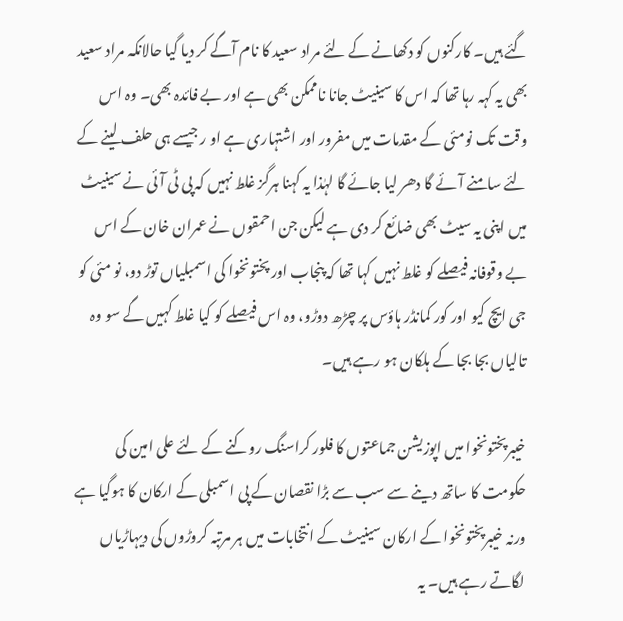گئے ہیں۔ کارکنوں کو دکھانے کے لئے مراد سعید کا نام آگے کر دیا گیا حالانکہ مراد سعید بھی یہ کہہ رہا تھا کہ اس کا سینیٹ جانا ناممکن بھی ہے اور بے فائدہ بھی۔ وہ اس وقت تک نومئی کے مقدمات میں مفرور اور اشتہاری ہے او ر جیسے ہی حلف لینے کے لئے سامنے آئے گا دھر لیا جائے گا لہٰذا یہ کہنا ہرگز غلط نہیں کہ پی ٹی آئی نے سینیٹ میں اپنی یہ سیٹ بھی ضائع کر دی ہے لیکن جن احمقوں نے عمران خان کے اس بے وقوفانہ فیصلے کو غلط نہیں کہا تھا کہ پنجاب اور پختونخوا کی اسمبلیاں توڑ دو، نو مئی کو جی ایچ کیو اور کور کمانڈر ہاؤس پر چڑھ دوڑو، وہ اس فیصلے کو کیا غلط کہیں گے سو وہ تالیاں بجا بجا کے ہلکان ہو رہے ہیں۔

خیبرپختونخوا میں اپوزیشن جماعتوں کا فلور کراسنگ روکنے کے لئے علی امین کی حکومت کا ساتھ دینے سے سب سے بڑا نقصان کے پی اسمبلی کے ارکان کا ہوگیا ہے ورنہ خیبرپختونخوا کے ارکان سینیٹ کے انتخابات میں ہر مرتبہ کروڑوں کی دیہاڑیاں لگاتے رہے ہیں۔ یہ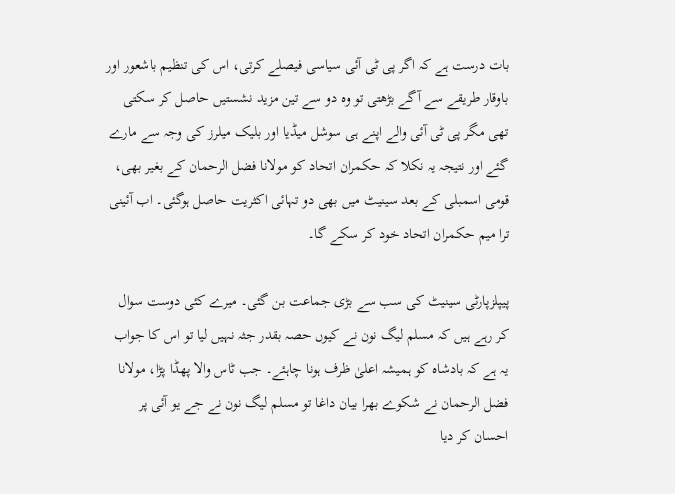بات درست ہے کہ اگر پی ٹی آئی سیاسی فیصلے کرتی، اس کی تنظیم باشعور اور باوقار طریقے سے آگے بڑھتی تو وہ دو سے تین مزید نشستیں حاصل کر سکتی تھی مگر پی ٹی آئی والے اپنے ہی سوشل میڈیا اور بلیک میلرز کی وجہ سے مارے گئے اور نتیجہ یہ نکلا کہ حکمران اتحاد کو مولانا فضل الرحمان کے بغیر بھی، قومی اسمبلی کے بعد سینیٹ میں بھی دو تہائی اکثریت حاصل ہوگئی۔ اب آئینی ترا میم حکمران اتحاد خود کر سکے گا۔

پیپلزپارٹی سینیٹ کی سب سے بڑی جماعت بن گئی۔ میرے کئی دوست سوال کر رہے ہیں کہ مسلم لیگ نون نے کیوں حصہ بقدر جثہ نہیں لیا تو اس کا جواب یہ ہے کہ بادشاہ کو ہمیشہ اعلیٰ ظرف ہونا چاہئے۔ جب ٹاس والا پھڈا پڑا، مولانا فضل الرحمان نے شکوے بھرا بیان داغا تو مسلم لیگ نون نے جے یو آئی پر احسان کر دیا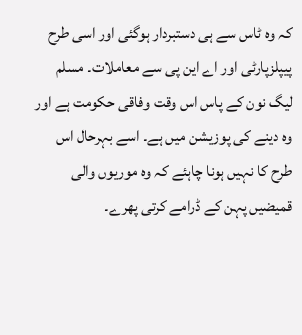کہ وہ ٹاس سے ہی دستبردار ہوگئی اور اسی طرح پیپلزپارٹی اور اے این پی سے معاملات۔ مسلم لیگ نون کے پاس اس وقت وفاقی حکومت ہے اور وہ دینے کی پوزیشن میں ہے۔ اسے بہرحال اس طرح کا نہیں ہونا چاہئے کہ وہ موریوں والی قمیضیں پہن کے ڈرامے کرتی پھرے۔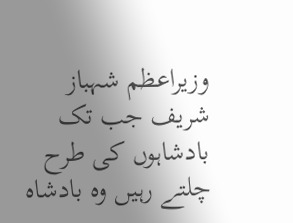وزیراعظم شہباز شریف جب تک بادشاہوں کی طرح چلتے رہیں وہ بادشاہ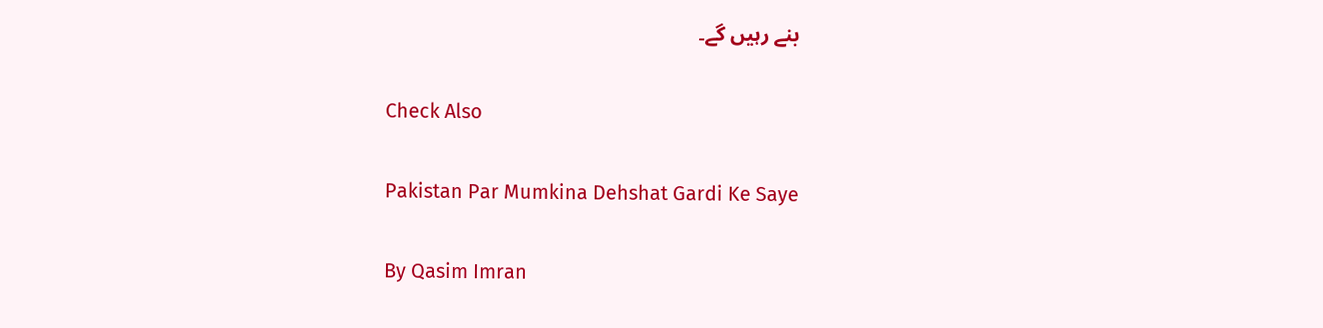بنے رہیں گے۔

Check Also

Pakistan Par Mumkina Dehshat Gardi Ke Saye

By Qasim Imran